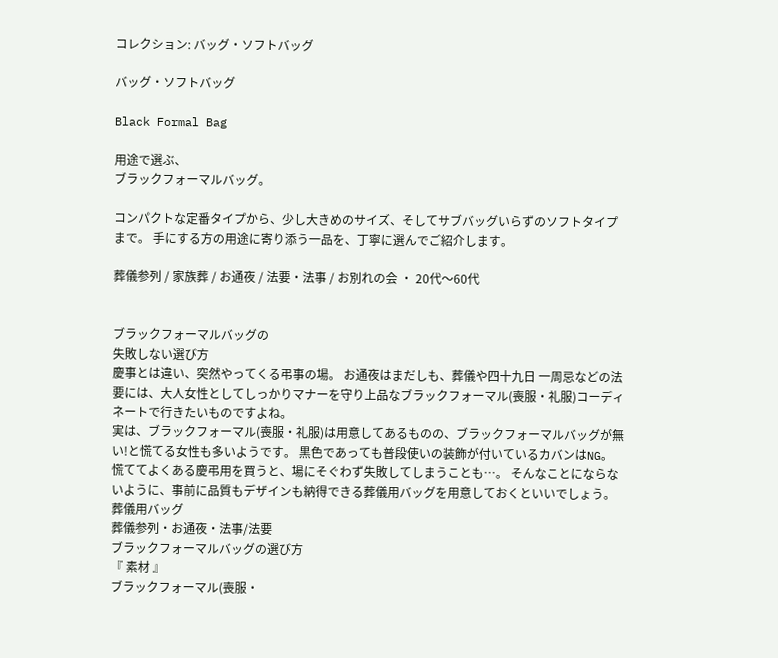コレクション: バッグ・ソフトバッグ

バッグ・ソフトバッグ

Black Formal Bag

用途で選ぶ、
ブラックフォーマルバッグ。

コンパクトな定番タイプから、少し大きめのサイズ、そしてサブバッグいらずのソフトタイプまで。 手にする方の用途に寄り添う一品を、丁寧に選んでご紹介します。

葬儀参列 / 家族葬 / お通夜 / 法要・法事 / お別れの会 ・ 20代〜60代


ブラックフォーマルバッグの
失敗しない選び方
慶事とは違い、突然やってくる弔事の場。 お通夜はまだしも、葬儀や四十九日 一周忌などの法要には、大人女性としてしっかりマナーを守り上品なブラックフォーマル(喪服・礼服)コーディネートで行きたいものですよね。
実は、ブラックフォーマル(喪服・礼服)は用意してあるものの、ブラックフォーマルバッグが無い!と慌てる女性も多いようです。 黒色であっても普段使いの装飾が付いているカバンはNG。 慌ててよくある慶弔用を買うと、場にそぐわず失敗してしまうことも…。 そんなことにならないように、事前に品質もデザインも納得できる葬儀用バッグを用意しておくといいでしょう。
葬儀用バッグ
葬儀参列・お通夜・法事/法要
ブラックフォーマルバッグの選び方
『 素材 』
ブラックフォーマル(喪服・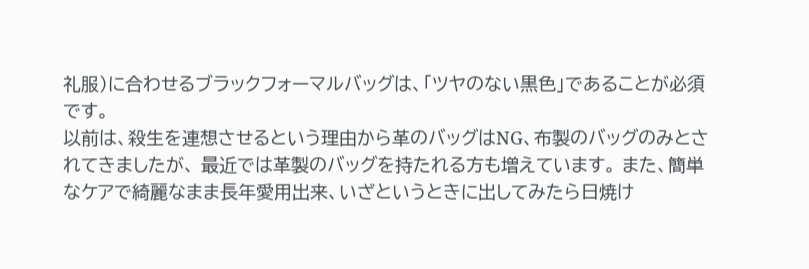礼服)に合わせるブラックフォーマルバッグは、「ツヤのない黒色」であることが必須です。
以前は、殺生を連想させるという理由から革のバッグはNG、布製のバッグのみとされてきましたが、 最近では革製のバッグを持たれる方も増えています。 また、簡単なケアで綺麗なまま長年愛用出来、いざというときに出してみたら日焼け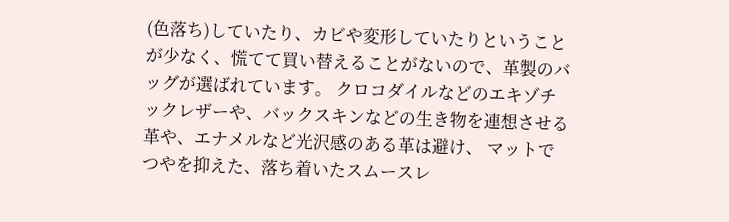(色落ち)していたり、カビや変形していたりということが少なく、慌てて買い替えることがないので、革製のバッグが選ばれています。 クロコダイルなどのエキゾチックレザーや、バックスキンなどの生き物を連想させる革や、エナメルなど光沢感のある革は避け、 マットでつやを抑えた、落ち着いたスムースレ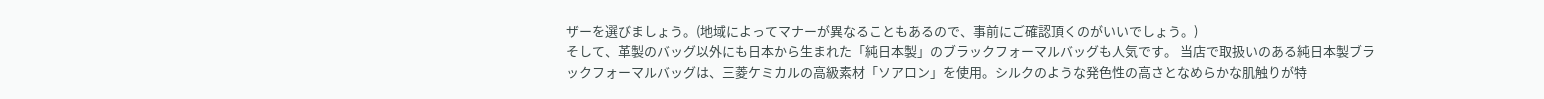ザーを選びましょう。(地域によってマナーが異なることもあるので、事前にご確認頂くのがいいでしょう。)
そして、革製のバッグ以外にも日本から生まれた「純日本製」のブラックフォーマルバッグも人気です。 当店で取扱いのある純日本製ブラックフォーマルバッグは、三菱ケミカルの高級素材「ソアロン」を使用。シルクのような発色性の高さとなめらかな肌触りが特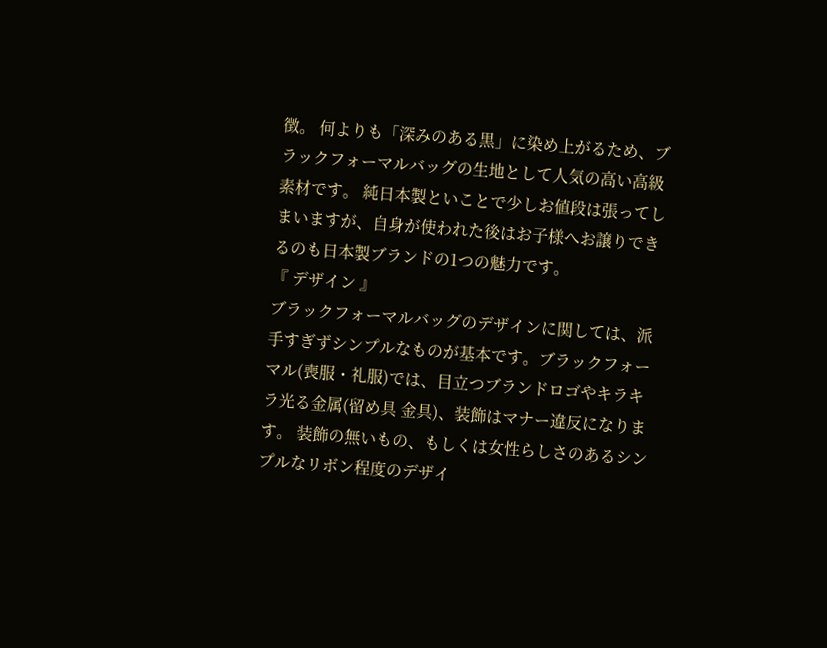徴。 何よりも「深みのある黒」に染め上がるため、ブラックフォーマルバッグの生地として人気の高い高級素材です。 純日本製といことで少しお値段は張ってしまいますが、自身が使われた後はお子様へお譲りできるのも日本製ブランドの1つの魅力です。
『 デザイン 』
ブラックフォーマルバッグのデザインに関しては、派手すぎずシンプルなものが基本です。ブラックフォーマル(喪服・礼服)では、目立つブランドロゴやキラキラ光る金属(留め具 金具)、装飾はマナー違反になります。 装飾の無いもの、もしくは女性らしさのあるシンプルなリボン程度のデザイ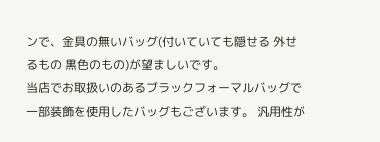ンで、金具の無いバッグ(付いていても隠せる 外せるもの 黒色のもの)が望ましいです。
当店でお取扱いのあるブラックフォーマルバッグで一部装飾を使用したバッグもございます。 汎用性が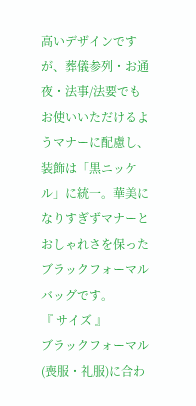高いデザインですが、葬儀参列・お通夜・法事/法要でもお使いいただけるようマナーに配慮し、装飾は「黒ニッケル」に統一。華美になりすぎずマナーとおしゃれさを保ったブラックフォーマルバッグです。
『 サイズ 』
ブラックフォーマル(喪服・礼服)に合わ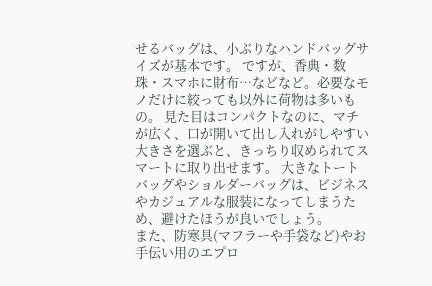せるバッグは、小ぶりなハンドバッグサイズが基本です。 ですが、香典・数珠・スマホに財布…などなど。必要なモノだけに絞っても以外に荷物は多いもの。 見た目はコンパクトなのに、マチが広く、口が開いて出し入れがしやすい大きさを選ぶと、きっちり収められてスマートに取り出せます。 大きなトートバッグやショルダーバッグは、ビジネスやカジュアルな服装になってしまうため、避けたほうが良いでしょう。
また、防寒具(マフラーや手袋など)やお手伝い用のエプロ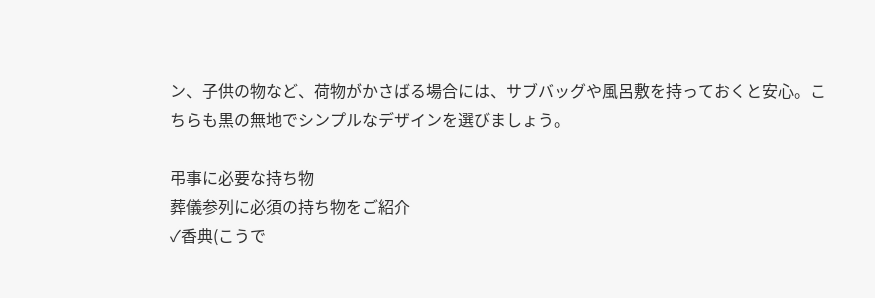ン、子供の物など、荷物がかさばる場合には、サブバッグや風呂敷を持っておくと安心。こちらも黒の無地でシンプルなデザインを選びましょう。

弔事に必要な持ち物
葬儀参列に必須の持ち物をご紹介
✓香典(こうで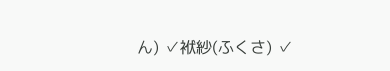ん) ✓袱紗(ふくさ) ✓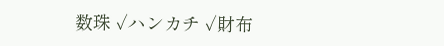数珠 ✓ハンカチ ✓財布